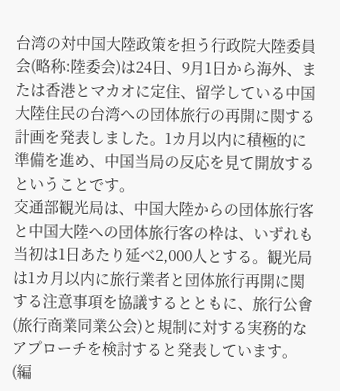台湾の対中国大陸政策を担う行政院大陸委員会(略称:陸委会)は24日、9月1日から海外、または香港とマカオに定住、留学している中国大陸住民の台湾への団体旅行の再開に関する計画を発表しました。1カ月以内に積極的に準備を進め、中国当局の反応を見て開放するということです。
交通部観光局は、中国大陸からの団体旅行客と中国大陸への団体旅行客の枠は、いずれも当初は1日あたり延べ2,000人とする。観光局は1カ月以内に旅行業者と団体旅行再開に関する注意事項を協議するとともに、旅行公會(旅行商業同業公会)と規制に対する実務的なアプローチを検討すると発表しています。
(編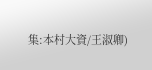集:本村大資/王淑卿)